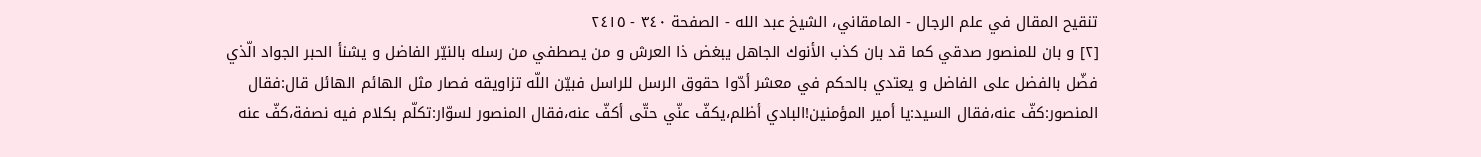تنقيح المقال في علم الرجال - المامقاني، الشيخ عبد الله - الصفحة ٣٤٠ - ٢٤١٥
[٢] و بان للمنصور صدقي كما قد بان كذب الأنوك الجاهل يبغض ذا العرش و من يصطفي من رسله بالنيّر الفاضل و يشنأ الحبر الجواد الّذي فضّل بالفضل على الفاضل و يعتدي بالحكم في معشر أدّوا حقوق الرسل للراسل فبيّن اللّه تزاويقه فصار مثل الهائم الهائل قال:فقال المنصور:كفّ عنه،فقال السيد:يا أمير المؤمنين!البادي أظلم،يكفّ عنّي حتّى أكفّ عنه،فقال المنصور لسوّار:تكلّم بكلام فيه نصفة،كفّ عنه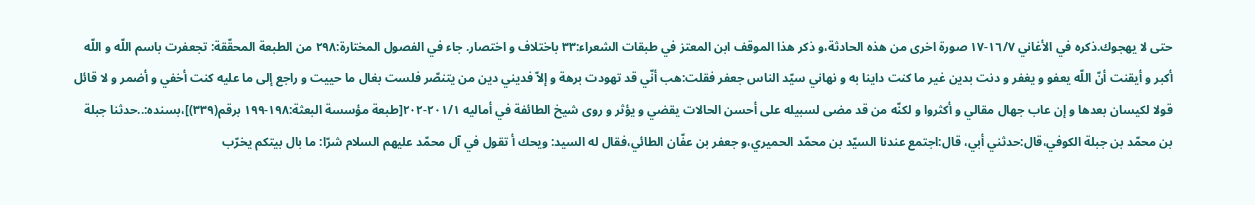حتى لا يهجوك.ذكره في الأغاني ١٦/٧-١٧ صورة اخرى من هذه الحادثة،و ذكر هذا الموقف ابن المعتز في طبقات الشعراء:٣٣ باختلاف و اختصار. جاء في الفصول المختارة:٢٩٨ من الطبعة المحقّقة: تجعفرت باسم اللّه و اللّه أكبر و أيقنت أنّ اللّه يعفو و يغفر و دنت بدين غير ما كنت داينا به و نهاني سيّد الناس جعفر فقلت:هب أنّي قد تهودت برهة و إلاّ فديني دين من يتنصّر فلست بغال ما حييت و راجع إلى ما عليه كنت أخفي و أضمر و لا قائل قولا لكيسان بعدها و إن عاب جهال مقالي و أكثروا و لكنّه من قد مضى لسبيله على أحسن الحالات يقضي و يؤثر و روى شيخ الطائفة في أماليه ٢٠١/١-٢٠٢[طبعة مؤسسة البعثة:١٩٨-١٩٩ برقم(٣٣٩)]،بسنده:..حدثنا جبلة بن محمّد بن جبلة الكوفي،قال:حدثني أبي، قال:اجتمع عندنا السيّد بن محمّد الحميري،و جعفر بن عفّان الطائي،فقال له السيد: ويحك أ تقول في آل محمّد عليهم السلام شرّا: ما بال بيتكم يخرّب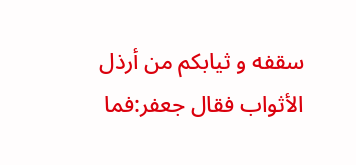سقفه و ثيابكم من أرذل الأثواب فقال جعفر:فما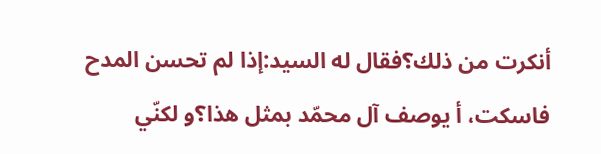أنكرت من ذلك؟فقال له السيد:إذا لم تحسن المدح فاسكت، أ يوصف آل محمّد بمثل هذا؟و لكنّي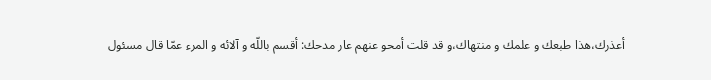أعذرك،هذا طبعك و علمك و منتهاك،و قد قلت أمحو عنهم عار مدحك: أقسم باللّه و آلائه و المرء عمّا قال مسئول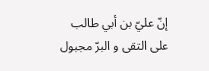إنّ عليّ بن أبي طالب على التقى و البرّ مجبول